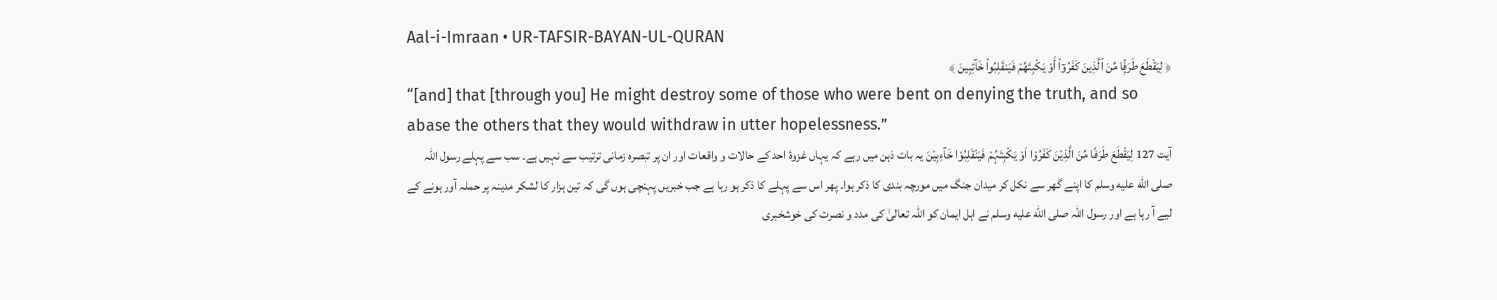Aal-i-Imraan • UR-TAFSIR-BAYAN-UL-QURAN
﴿ لِيَقْطَعَ طَرَفًۭا مِّنَ ٱلَّذِينَ كَفَرُوٓا۟ أَوْ يَكْبِتَهُمْ فَيَنقَلِبُوا۟ خَآئِبِينَ ﴾
“[and] that [through you] He might destroy some of those who were bent on denying the truth, and so abase the others that they would withdraw in utter hopelessness.”
آیت 127 لِیَقْطَعَ طَرَفًا مِّنَ الَّذِیْنَ کَفَرُوْا اَوْ یَکْبِتَہُمْ فَیَنْقَلِبُوْا خَآءِبِیْنَ یہ بات ذہن میں رہے کہ یہاں غزوۂ احد کے حالات و واقعات اور ان پر تبصرہ زمانی ترتیب سے نہیں ہے۔ سب سے پہلے رسول اللہ صلى الله عليه وسلم کا اپنے گھر سے نکل کر میدان جنگ میں مورچہ بندی کا ذکر ہوا۔ پھر اس سے پہلے کا ذکر ہو رہا ہے جب خبریں پہنچی ہوں گی کہ تین ہزار کا لشکر مدینہ پر حملہ آور ہونے کے لیے آ رہا ہے اور رسول اللہ صلى الله عليه وسلم نے اہل ایمان کو اللہ تعالیٰ کی مدد و نصرت کی خوشخبری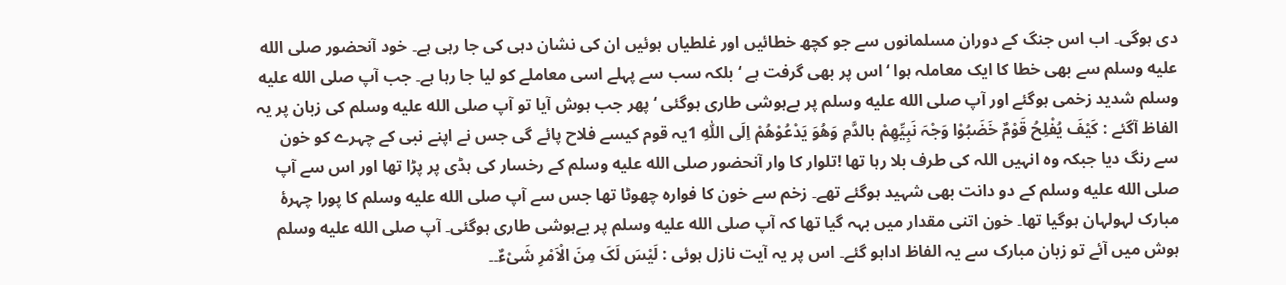دی ہوگی۔ اب اس جنگ کے دوران مسلمانوں سے جو کچھ خطائیں اور غلطیاں ہوئیں ان کی نشان دہی کی جا رہی ہے۔ خود آنحضور صلى الله عليه وسلم سے بھی خطا کا ایک معاملہ ہوا ‘ اس پر بھی گرفت ہے ‘ بلکہ سب سے پہلے اسی معاملے کو لیا جا رہا ہے۔ جب آپ صلى الله عليه وسلم شدید زخمی ہوگئے اور آپ صلى الله عليه وسلم پر بےہوشی طاری ہوگئی ‘ پھر جب ہوش آیا تو آپ صلى الله عليه وسلم کی زبان پر یہ الفاظ آگئے : کَیْفَ یُفْلِحُ قَوْمٌ خَضَبُوْا وَجْہَ نَبِیِّھِمْ بالدَّمِ وَھُوَ یَدْعُوْھُمْ اِلَی اللّٰہِ 1یہ قوم کیسے فلاح پائے گی جس نے اپنے نبی کے چہرے کو خون سے رنگ دیا جبکہ وہ انہیں اللہ کی طرف بلا رہا تھا !تلوار کا وار آنحضور صلى الله عليه وسلم کے رخسار کی ہڈی پر پڑا تھا اور اس سے آپ صلى الله عليه وسلم کے دو دانت بھی شہید ہوگئے تھے۔ زخم سے خون کا فوارہ چھوٹا تھا جس سے آپ صلى الله عليه وسلم کا پورا چہرۂ مبارک لہولہان ہوگیا تھا۔ خون اتنی مقدار میں بہہ گیا تھا کہ آپ صلى الله عليه وسلم پر بےہوشی طاری ہوگئی۔ آپ صلى الله عليه وسلم ہوش میں آئے تو زبان مبارک سے یہ الفاظ اداہو گئے۔ اس پر یہ آیت نازل ہوئی : لَیْسَ لَکَ مِنَ الْاَمْرِ شَیْءٌ۔۔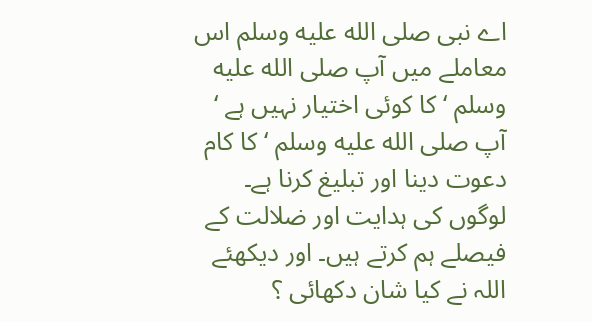اے نبی صلى الله عليه وسلم اس معاملے میں آپ صلى الله عليه وسلم ‘ کا کوئی اختیار نہیں ہے ‘ آپ صلى الله عليه وسلم ‘ کا کام دعوت دینا اور تبلیغ کرنا ہے۔ لوگوں کی ہدایت اور ضلالت کے فیصلے ہم کرتے ہیں۔ اور دیکھئے اللہ نے کیا شان دکھائی ؟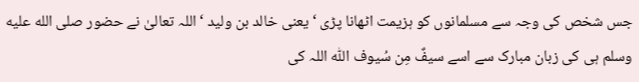جس شخص کی وجہ سے مسلمانوں کو ہزیمت اٹھانا پڑی ‘ یعنی خالد بن ولید ‘ اللہ تعالیٰ نے حضور صلى الله عليه وسلم ہی کی زبان مبارک سے اسے سیفٌ مِن سُیوف اللّٰہ اللہ کی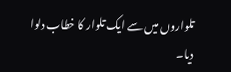تلواروں میں سے ایک تلوار کا خطاب دلوا دیا۔